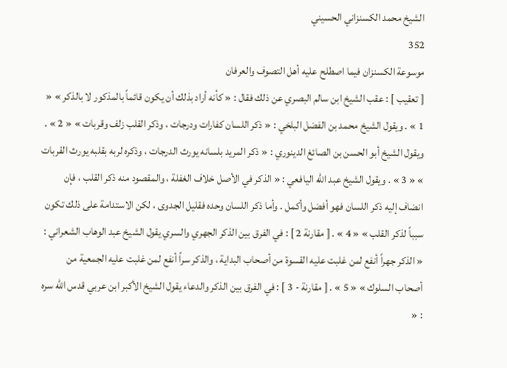الشيخ محمد الكسنزاني الحسيني
352
موسوعة الكسنزان فيما اصطلح عليه أهل التصوف والعرفان
[ تعقيب ] : عقب الشيخ ابن سالم البصري عن ذلك فقال : « كأنه أراد بذلك أن يكون قائماً بالمذكور لا بالذكر » « 1 » . ويقول الشيخ محمد بن الفضل البلخي : « ذكر اللسان كفارات ودرجات ، وذكر القلب زلف وقربات » « 2 » . ويقول الشيخ أبو الحسن بن الصائغ الدينوري : « ذكر المريد بلسانه يورث الدرجات ، وذكره لربه بقلبه يورث القربات » « 3 » . ويقول الشيخ عبد الله اليافعي : « الذكر في الأصل خلاف الغفلة ، والمقصود منه ذكر القلب ، فإن انضاف إليه ذكر اللسان فهو أفضل وأكمل . وأما ذكر اللسان وحده فقليل الجدوى ، لكن الاستدامة على ذلك تكون سبباً لذكر القلب » « 4 » . [ مقارنة 2 ] : في الفرق بين الذكر الجهري والسري يقول الشيخ عبد الوهاب الشعراني : « الذكر جهراً أنفع لمن غلبت عليه القسوة من أصحاب البداية ، والذكر سراً أنفع لمن غلبت عليه الجمعية من أصحاب السلوك » « 5 » . [ مقارنة - 3 ] : في الفرق بين الذكر والدعاء يقول الشيخ الأكبر ابن عربي قدس الله سره : «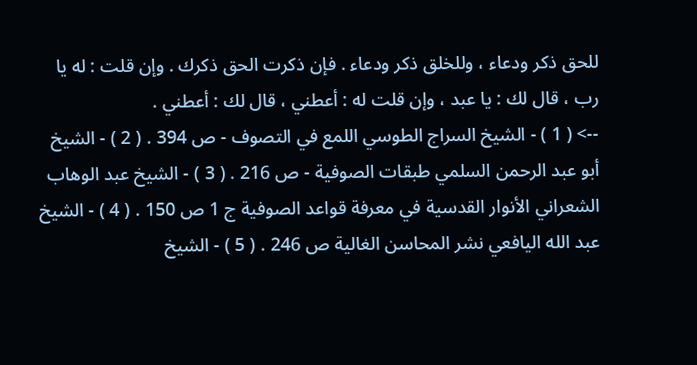للحق ذكر ودعاء ، وللخلق ذكر ودعاء . فإن ذكرت الحق ذكرك . وإن قلت : له يا رب ، قال لك : يا عبد ، وإن قلت له : أعطني ، قال لك : أعطني .
--> ( 1 ) - الشيخ السراج الطوسي اللمع في التصوف - ص 394 . ( 2 ) - الشيخ أبو عبد الرحمن السلمي طبقات الصوفية - ص 216 . ( 3 ) - الشيخ عبد الوهاب الشعراني الأنوار القدسية في معرفة قواعد الصوفية ج 1 ص 150 . ( 4 ) - الشيخ عبد الله اليافعي نشر المحاسن الغالية ص 246 . ( 5 ) - الشيخ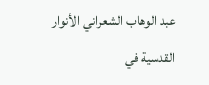عبد الوهاب الشعراني الأنوار القدسية في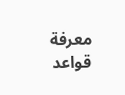معرفة قواعد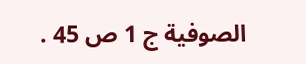الصوفية ج 1 ص 45 .